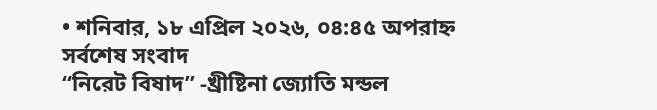• শনিবার, ১৮ এপ্রিল ২০২৬, ০৪:৪৫ অপরাহ্ন
সর্বশেষ সংবাদ
“নিরেট বিষাদ” -খ্রীষ্টিনা জ্যোতি মন্ডল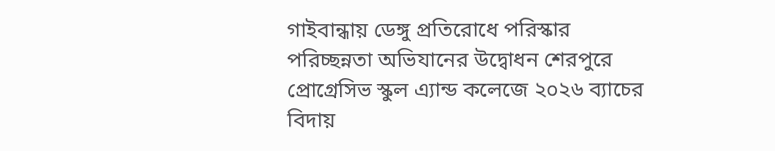গাইবান্ধায় ডেঙ্গু প্রতিরোধে পরিস্কার পরিচ্ছন্নতা অভিযানের উদ্বোধন শেরপুরে প্রোগ্রেসিভ স্কুল এ্যান্ড কলেজে ২০২৬ ব্যাচের বিদায়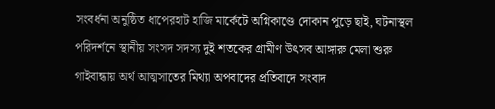সংবর্ধনা অনুষ্ঠিত ধাপেরহাট হাজি মার্কেটে অগ্নিকাণ্ডে দোকান পুড়ে ছাই, ঘটনাস্থল পরিদর্শনে স্থানীয় সংসদ সদস্য দুই শতকের গ্রামীণ উৎসব আঙ্গারু মেলা শুরু গাইবান্ধায় অর্থ আত্মসাতের মিথ্যা অপবাদের প্রতিবাদে সংবাদ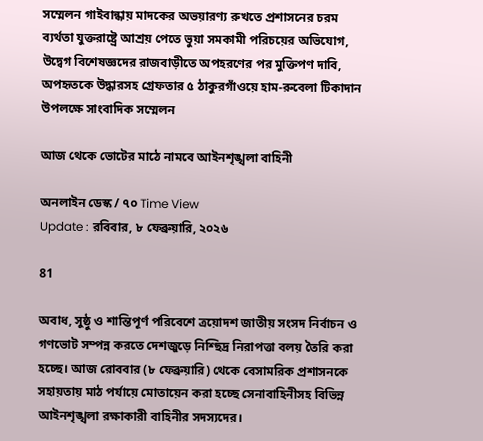সম্মেলন গাইবান্ধায় মাদকের অভয়ারণ্য রুখতে প্রশাসনের চরম ব্যর্থতা যুক্তরাষ্ট্রে আশ্রয় পেতে ভুয়া সমকামী পরিচয়ের অভিযোগ, উদ্বেগ বিশেষজ্ঞদের রাজবাড়ীতে অপহরণের পর মুক্তিপণ দাবি, অপহৃতকে উদ্ধারসহ গ্রেফতার ৫ ঠাকুরগাঁওয়ে হাম-রুবেলা টিকাদান উপলক্ষে সাংবাদিক সম্মেলন

আজ থেকে ভোটের মাঠে নামবে আইনশৃঙ্খলা বাহিনী

অনলাইন ডেস্ক / ৭০ Time View
Update : রবিবার, ৮ ফেব্রুয়ারি, ২০২৬

81

অবাধ, সুষ্ঠু ও শান্তিপূর্ণ পরিবেশে ত্রয়োদশ জাতীয় সংসদ নির্বাচন ও গণভোট সম্পন্ন করতে দেশজুড়ে নিশ্ছিদ্র নিরাপত্তা বলয় তৈরি করা হচ্ছে। আজ রোববার (৮ ফেব্রুয়ারি) থেকে বেসামরিক প্রশাসনকে সহায়তায় মাঠ পর্যায়ে মোতায়েন করা হচ্ছে সেনাবাহিনীসহ বিভিন্ন আইনশৃঙ্খলা রক্ষাকারী বাহিনীর সদস্যদের।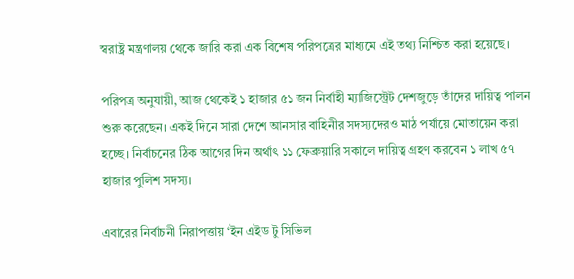স্বরাষ্ট্র মন্ত্রণালয় থেকে জারি করা এক বিশেষ পরিপত্রের মাধ্যমে এই তথ্য নিশ্চিত করা হয়েছে।

পরিপত্র অনুযায়ী, আজ থেকেই ১ হাজার ৫১ জন নির্বাহী ম্যাজিস্ট্রেট দেশজুড়ে তাঁদের দায়িত্ব পালন শুরু করেছেন। একই দিনে সারা দেশে আনসার বাহিনীর সদস্যদেরও মাঠ পর্যায়ে মোতায়েন করা হচ্ছে। নির্বাচনের ঠিক আগের দিন অর্থাৎ ১১ ফেব্রুয়ারি সকালে দায়িত্ব গ্রহণ করবেন ১ লাখ ৫৭ হাজার পুলিশ সদস্য।

এবারের নির্বাচনী নিরাপত্তায় ‘ইন এইড টু সিভিল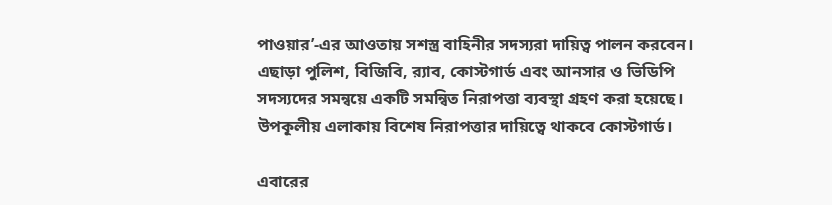পাওয়ার’-এর আওতায় সশস্ত্র বাহিনীর সদস্যরা দায়িত্ব পালন করবেন। এছাড়া পুলিশ, বিজিবি, র‍্যাব, কোস্টগার্ড এবং আনসার ও ভিডিপি সদস্যদের সমন্বয়ে একটি সমন্বিত নিরাপত্তা ব্যবস্থা গ্রহণ করা হয়েছে। উপকূলীয় এলাকায় বিশেষ নিরাপত্তার দায়িত্বে থাকবে কোস্টগার্ড।

এবারের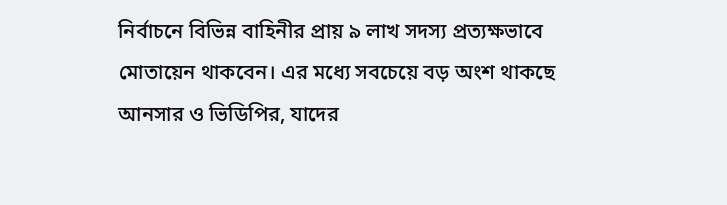নির্বাচনে বিভিন্ন বাহিনীর প্রায় ৯ লাখ সদস্য প্রত্যক্ষভাবে মোতায়েন থাকবেন। এর মধ্যে সবচেয়ে বড় অংশ থাকছে আনসার ও ভিডিপির, যাদের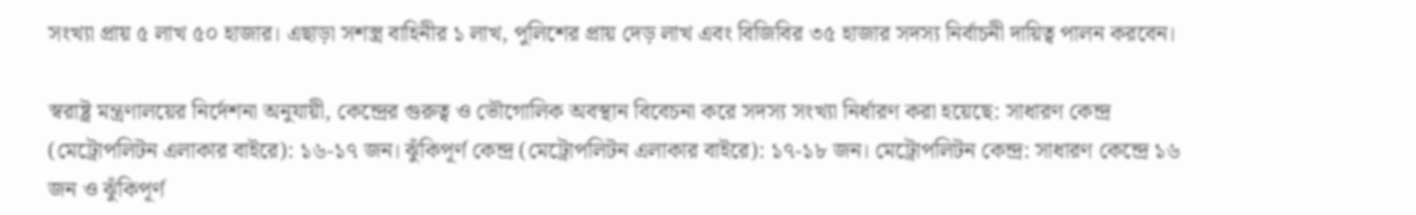সংখ্যা প্রায় ৫ লাখ ৫০ হাজার। এছাড়া সশস্ত্র বাহিনীর ১ লাখ, পুলিশের প্রায় দেড় লাখ এবং বিজিবির ৩৫ হাজার সদস্য নির্বাচনী দায়িত্ব পালন করবেন।

স্বরাষ্ট্র মন্ত্রণালয়ের নির্দেশনা অনুযায়ী, কেন্দ্রের গুরুত্ব ও ভৌগোলিক অবস্থান বিবেচনা করে সদস্য সংখ্যা নির্ধারণ করা হয়েছে: সাধারণ কেন্দ্র (মেট্রোপলিটন এলাকার বাইরে): ১৬-১৭ জন। ঝুঁকিপূর্ণ কেন্দ্র (মেট্রোপলিটন এলাকার বাইরে): ১৭-১৮ জন। মেট্রোপলিটন কেন্দ্র: সাধারণ কেন্দ্রে ১৬ জন ও ঝুঁকিপূর্ণ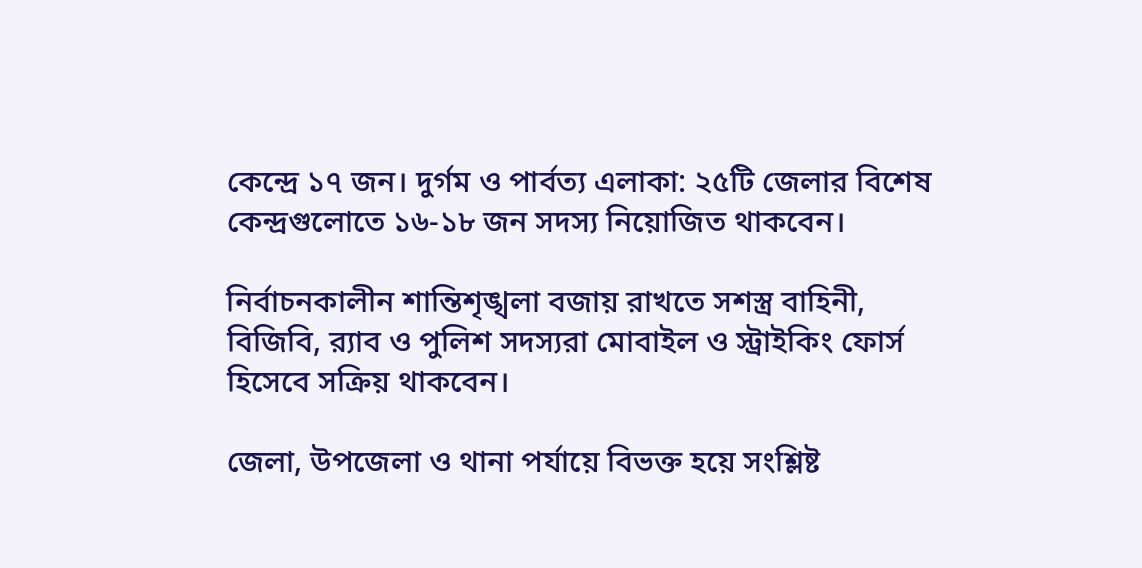কেন্দ্রে ১৭ জন। দুর্গম ও পার্বত্য এলাকা: ২৫টি জেলার বিশেষ কেন্দ্রগুলোতে ১৬-১৮ জন সদস্য নিয়োজিত থাকবেন।

নির্বাচনকালীন শান্তিশৃঙ্খলা বজায় রাখতে সশস্ত্র বাহিনী, বিজিবি, র‍্যাব ও পুলিশ সদস্যরা মোবাইল ও স্ট্রাইকিং ফোর্স হিসেবে সক্রিয় থাকবেন।

জেলা, উপজেলা ও থানা পর্যায়ে বিভক্ত হয়ে সংশ্লিষ্ট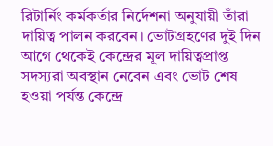রিটার্নিং কর্মকর্তার নির্দেশনা অনুযায়ী তাঁরা দায়িত্ব পালন করবেন। ভোটগ্রহণের দুই দিন আগে থেকেই কেন্দ্রের মূল দায়িত্বপ্রাপ্ত সদস্যরা অবস্থান নেবেন এবং ভোট শেষ হওয়া পর্যন্ত কেন্দ্রে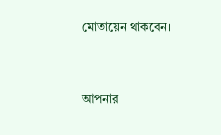মোতায়েন থাকবেন।


আপনার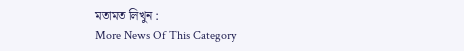মতামত লিখুন :
More News Of This Category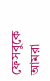ফেসবুকে আমরা